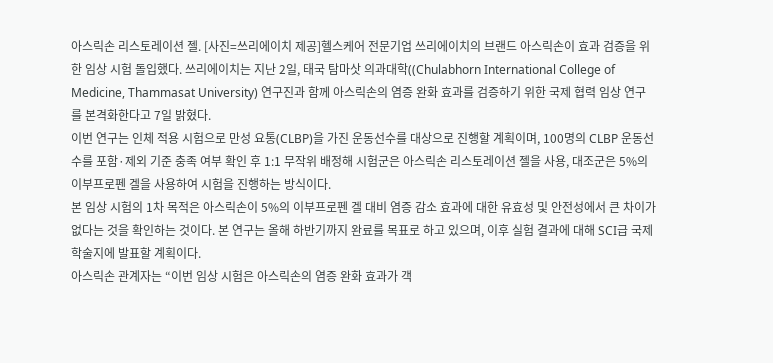아스릭손 리스토레이션 젤. [사진=쓰리에이치 제공]헬스케어 전문기업 쓰리에이치의 브랜드 아스릭손이 효과 검증을 위한 임상 시험 돌입했다. 쓰리에이치는 지난 2일, 태국 탐마삿 의과대학((Chulabhorn International College of Medicine, Thammasat University) 연구진과 함께 아스릭손의 염증 완화 효과를 검증하기 위한 국제 협력 임상 연구를 본격화한다고 7일 밝혔다.
이번 연구는 인체 적용 시험으로 만성 요통(CLBP)을 가진 운동선수를 대상으로 진행할 계획이며, 100명의 CLBP 운동선수를 포함·제외 기준 충족 여부 확인 후 1:1 무작위 배정해 시험군은 아스릭손 리스토레이션 젤을 사용, 대조군은 5%의 이부프로펜 겔을 사용하여 시험을 진행하는 방식이다.
본 임상 시험의 1차 목적은 아스릭손이 5%의 이부프로펜 겔 대비 염증 감소 효과에 대한 유효성 및 안전성에서 큰 차이가 없다는 것을 확인하는 것이다. 본 연구는 올해 하반기까지 완료를 목표로 하고 있으며, 이후 실험 결과에 대해 SCI급 국제 학술지에 발표할 계획이다.
아스릭손 관계자는 “이번 임상 시험은 아스릭손의 염증 완화 효과가 객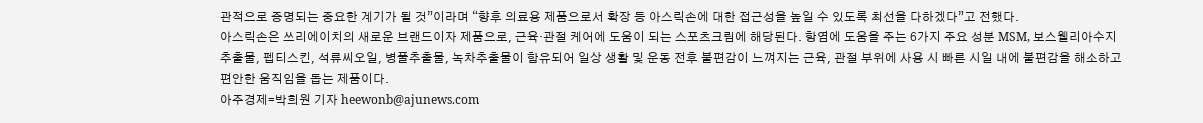관적으로 증명되는 중요한 계기가 될 것”이라며 “향후 의료용 제품으로서 확장 등 아스릭손에 대한 접근성을 높일 수 있도록 최선을 다하겠다”고 전했다.
아스릭손은 쓰리에이치의 새로운 브랜드이자 제품으로, 근육·관절 케어에 도움이 되는 스포츠크림에 해당된다. 항염에 도움을 주는 6가지 주요 성분 MSM, 보스웰리아수지추출물, 펩티스킨, 석류씨오일, 병풀추출물, 녹차추출물이 함유되어 일상 생활 및 운동 전후 불편감이 느껴지는 근육, 관절 부위에 사용 시 빠른 시일 내에 불편감을 해소하고 편안한 움직임을 돕는 제품이다.
아주경제=박희원 기자 heewonb@ajunews.com